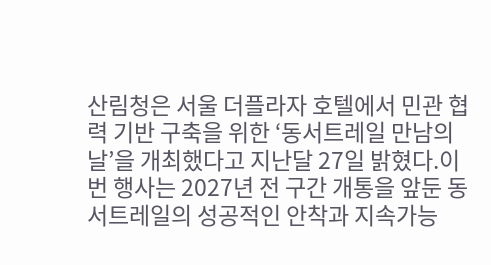산림청은 서울 더플라자 호텔에서 민관 협력 기반 구축을 위한 ‘동서트레일 만남의 날’을 개최했다고 지난달 27일 밝혔다.이번 행사는 2027년 전 구간 개통을 앞둔 동서트레일의 성공적인 안착과 지속가능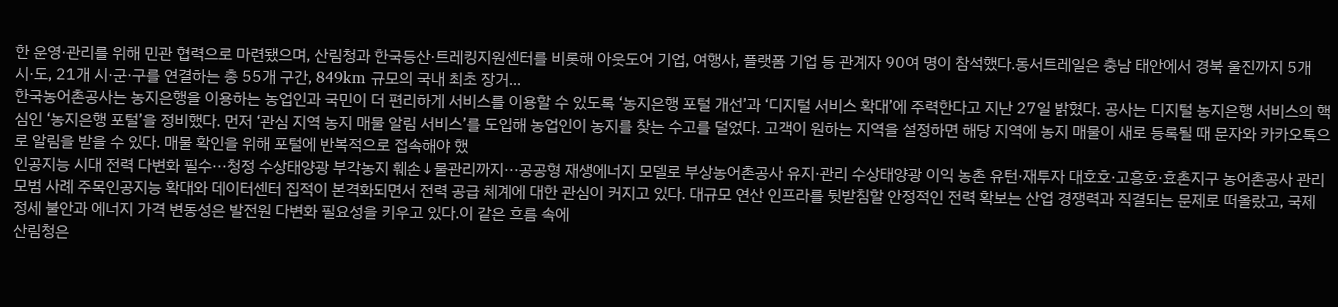한 운영·관리를 위해 민관 협력으로 마련됐으며, 산림청과 한국등산·트레킹지원센터를 비롯해 아웃도어 기업, 여행사, 플랫폼 기업 등 관계자 90여 명이 참석했다.동서트레일은 충남 태안에서 경북 울진까지 5개 시·도, 21개 시·군·구를 연결하는 총 55개 구간, 849km 규모의 국내 최초 장거...
한국농어촌공사는 농지은행을 이용하는 농업인과 국민이 더 편리하게 서비스를 이용할 수 있도록 ‘농지은행 포털 개선’과 ‘디지털 서비스 확대’에 주력한다고 지난 27일 밝혔다. 공사는 디지털 농지은행 서비스의 핵심인 ‘농지은행 포털’을 정비했다. 먼저 ‘관심 지역 농지 매물 알림 서비스’를 도입해 농업인이 농지를 찾는 수고를 덜었다. 고객이 원하는 지역을 설정하면 해당 지역에 농지 매물이 새로 등록될 때 문자와 카카오톡으로 알림을 받을 수 있다. 매물 확인을 위해 포털에 반복적으로 접속해야 했
인공지능 시대 전력 다변화 필수···청정 수상태양광 부각농지 훼손↓물관리까지···공공형 재생에너지 모델로 부상농어촌공사 유지·관리 수상태양광 이익 농촌 유턴·재투자 대호호·고흥호·효촌지구 농어촌공사 관리 모범 사례 주목인공지능 확대와 데이터센터 집적이 본격화되면서 전력 공급 체계에 대한 관심이 커지고 있다. 대규모 연산 인프라를 뒷받침할 안정적인 전력 확보는 산업 경쟁력과 직결되는 문제로 떠올랐고, 국제 정세 불안과 에너지 가격 변동성은 발전원 다변화 필요성을 키우고 있다.이 같은 흐름 속에
산림청은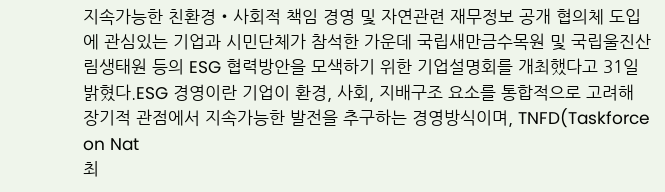지속가능한 친환경‧사회적 책임 경영 및 자연관련 재무정보 공개 협의체 도입에 관심있는 기업과 시민단체가 참석한 가운데 국립새만금수목원 및 국립울진산림생태원 등의 ESG 협력방안을 모색하기 위한 기업설명회를 개최했다고 31일 밝혔다.ESG 경영이란 기업이 환경, 사회, 지배구조 요소를 통합적으로 고려해 장기적 관점에서 지속가능한 발전을 추구하는 경영방식이며, TNFD(Taskforce on Nat
최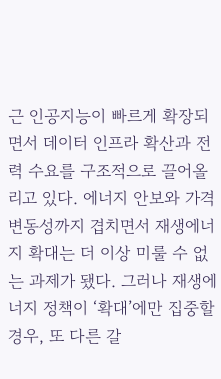근 인공지능이 빠르게 확장되면서 데이터 인프라 확산과 전력 수요를 구조적으로 끌어올리고 있다. 에너지 안보와 가격 변동성까지 겹치면서 재생에너지 확대는 더 이상 미룰 수 없는 과제가 됐다. 그러나 재생에너지 정책이 ‘확대’에만 집중할 경우, 또 다른 갈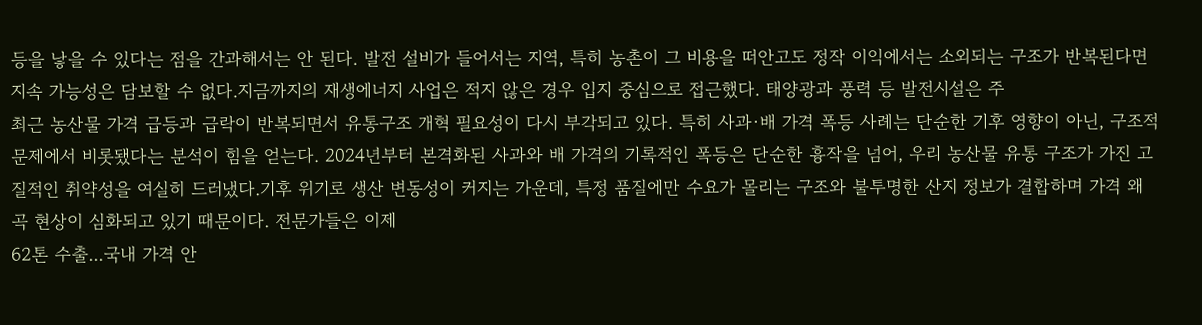등을 낳을 수 있다는 점을 간과해서는 안 된다. 발전 설비가 들어서는 지역, 특히 농촌이 그 비용을 떠안고도 정작 이익에서는 소외되는 구조가 반복된다면 지속 가능성은 담보할 수 없다.지금까지의 재생에너지 사업은 적지 않은 경우 입지 중심으로 접근했다. 태양광과 풍력 등 발전시설은 주
최근 농산물 가격 급등과 급락이 반복되면서 유통구조 개혁 필요성이 다시 부각되고 있다. 특히 사과·배 가격 폭등 사례는 단순한 기후 영향이 아닌, 구조적 문제에서 비롯됐다는 분석이 힘을 얻는다. 2024년부터 본격화된 사과와 배 가격의 기록적인 폭등은 단순한 흉작을 넘어, 우리 농산물 유통 구조가 가진 고질적인 취약성을 여실히 드러냈다.기후 위기로 생산 변동성이 커지는 가운데, 특정 품질에만 수요가 몰리는 구조와 불투명한 산지 정보가 결합하며 가격 왜곡 현상이 심화되고 있기 때문이다. 전문가들은 이제
62톤 수출...국내 가격 안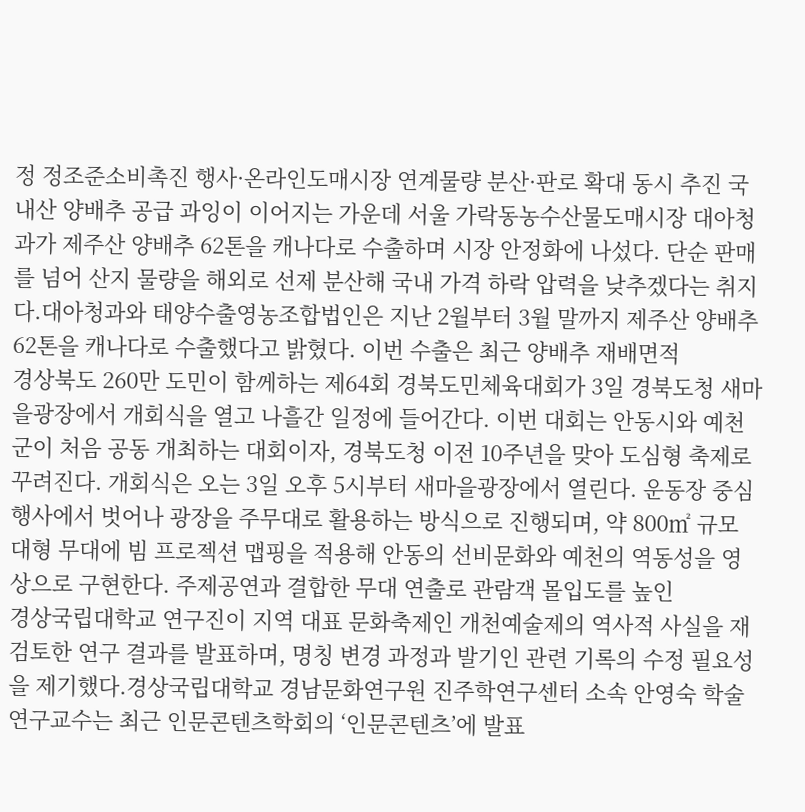정 정조준소비촉진 행사·온라인도매시장 연계물량 분산·판로 확대 동시 추진 국내산 양배추 공급 과잉이 이어지는 가운데 서울 가락동농수산물도매시장 대아청과가 제주산 양배추 62톤을 캐나다로 수출하며 시장 안정화에 나섰다. 단순 판매를 넘어 산지 물량을 해외로 선제 분산해 국내 가격 하락 압력을 낮추겠다는 취지다.대아청과와 태양수출영농조합법인은 지난 2월부터 3월 말까지 제주산 양배추 62톤을 캐나다로 수출했다고 밝혔다. 이번 수출은 최근 양배추 재배면적
경상북도 260만 도민이 함께하는 제64회 경북도민체육대회가 3일 경북도청 새마을광장에서 개회식을 열고 나흘간 일정에 들어간다. 이번 대회는 안동시와 예천군이 처음 공동 개최하는 대회이자, 경북도청 이전 10주년을 맞아 도심형 축제로 꾸려진다. 개회식은 오는 3일 오후 5시부터 새마을광장에서 열린다. 운동장 중심 행사에서 벗어나 광장을 주무대로 활용하는 방식으로 진행되며, 약 800㎡ 규모 대형 무대에 빔 프로젝션 맵핑을 적용해 안동의 선비문화와 예천의 역동성을 영상으로 구현한다. 주제공연과 결합한 무대 연출로 관람객 몰입도를 높인
경상국립대학교 연구진이 지역 대표 문화축제인 개천예술제의 역사적 사실을 재검토한 연구 결과를 발표하며, 명칭 변경 과정과 발기인 관련 기록의 수정 필요성을 제기했다.경상국립대학교 경남문화연구원 진주학연구센터 소속 안영숙 학술연구교수는 최근 인문콘텐츠학회의 ‘인문콘텐츠’에 발표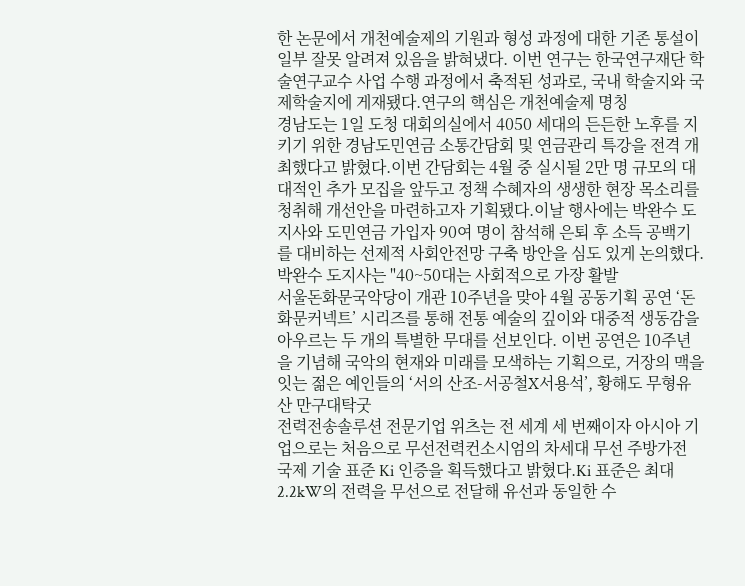한 논문에서 개천예술제의 기원과 형성 과정에 대한 기존 통설이 일부 잘못 알려져 있음을 밝혀냈다. 이번 연구는 한국연구재단 학술연구교수 사업 수행 과정에서 축적된 성과로, 국내 학술지와 국제학술지에 게재됐다.연구의 핵심은 개천예술제 명칭
경남도는 1일 도청 대회의실에서 4050 세대의 든든한 노후를 지키기 위한 경남도민연금 소통간담회 및 연금관리 특강을 전격 개최했다고 밝혔다.이번 간담회는 4월 중 실시될 2만 명 규모의 대대적인 추가 모집을 앞두고 정책 수혜자의 생생한 현장 목소리를 청취해 개선안을 마련하고자 기획됐다.이날 행사에는 박완수 도지사와 도민연금 가입자 90여 명이 참석해 은퇴 후 소득 공백기를 대비하는 선제적 사회안전망 구축 방안을 심도 있게 논의했다.박완수 도지사는 "40~50대는 사회적으로 가장 활발
서울돈화문국악당이 개관 10주년을 맞아 4월 공동기획 공연 ‘돈화문커넥트’ 시리즈를 통해 전통 예술의 깊이와 대중적 생동감을 아우르는 두 개의 특별한 무대를 선보인다. 이번 공연은 10주년을 기념해 국악의 현재와 미래를 모색하는 기획으로, 거장의 맥을 잇는 젊은 예인들의 ‘서의 산조-서공철X서용석’, 황해도 무형유산 만구대탁굿
전력전송솔루션 전문기업 위츠는 전 세계 세 번째이자 아시아 기업으로는 처음으로 무선전력컨소시엄의 차세대 무선 주방가전 국제 기술 표준 Ki 인증을 획득했다고 밝혔다.Ki 표준은 최대 2.2kW의 전력을 무선으로 전달해 유선과 동일한 수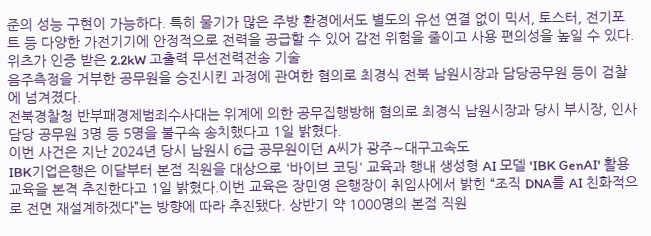준의 성능 구현이 가능하다. 특히 물기가 많은 주방 환경에서도 별도의 유선 연결 없이 믹서, 토스터, 전기포트 등 다양한 가전기기에 안정적으로 전력을 공급할 수 있어 감전 위험을 줄이고 사용 편의성을 높일 수 있다.위츠가 인증 받은 2.2kW 고출력 무선전력전송 기술
음주측정을 거부한 공무원을 승진시킨 과정에 관여한 혐의로 최경식 전북 남원시장과 담당공무원 등이 검찰에 넘겨졌다.
전북경찰청 반부패경제범죄수사대는 위계에 의한 공무집행방해 혐의로 최경식 남원시장과 당시 부시장, 인사담당 공무원 3명 등 5명을 불구속 송치했다고 1일 밝혔다.
이번 사건은 지난 2024년 당시 남원시 6급 공무원이던 A씨가 광주∼대구고속도
IBK기업은행은 이달부터 본점 직원을 대상으로 '바이브 코딩' 교육과 행내 생성형 AI 모델 'IBK GenAI' 활용 교육을 본격 추진한다고 1일 밝혔다.이번 교육은 장민영 은행장이 취임사에서 밝힌 “조직 DNA를 AI 친화적으로 전면 재설계하겠다”는 방향에 따라 추진됐다. 상반기 약 1000명의 본점 직원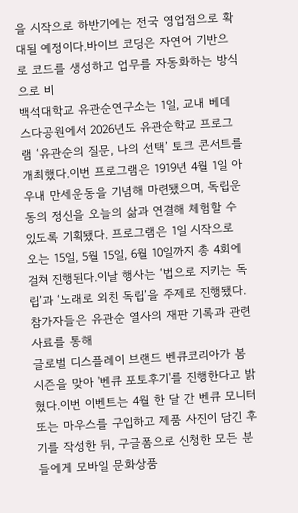을 시작으로 하반기에는 전국 영업점으로 확대될 예정이다.바이브 코딩은 자연어 기반으로 코드를 생성하고 업무를 자동화하는 방식으로 비
백석대학교 유관순연구소는 1일, 교내 베데스다공원에서 2026년도 유관순학교 프로그램 ‘유관순의 질문, 나의 선택’ 토크 콘서트를 개최했다.이번 프로그램은 1919년 4월 1일 아우내 만세운동을 기념해 마련됐으며, 독립운동의 정신을 오늘의 삶과 연결해 체험할 수 있도록 기획됐다. 프로그램은 1일 시작으로 오는 15일, 5월 15일, 6월 10일까지 총 4회에 걸쳐 진행된다.이날 행사는 ‘법으로 지키는 독립’과 ‘노래로 외친 독립’을 주제로 진행됐다. 참가자들은 유관순 열사의 재판 기록과 관련 사료를 통해
글로벌 디스플레이 브랜드 벤큐코리아가 봄시즌을 맞아 '벤큐 포토후기'를 진행한다고 밝혔다.이번 이벤트는 4월 한 달 간 벤큐 모니터 또는 마우스를 구입하고 제품 사진이 담긴 후기를 작성한 뒤, 구글폼으로 신청한 모든 분들에게 모바일 문화상품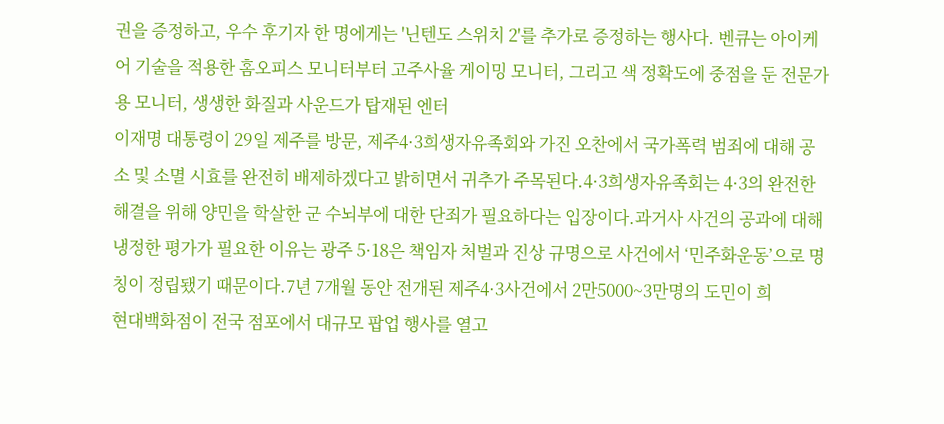권을 증정하고, 우수 후기자 한 명에게는 '닌텐도 스위치 2'를 추가로 증정하는 행사다. 벤큐는 아이케어 기술을 적용한 홈오피스 모니터부터 고주사율 게이밍 모니터, 그리고 색 정확도에 중점을 둔 전문가용 모니터, 생생한 화질과 사운드가 탑재된 엔터
이재명 대통령이 29일 제주를 방문, 제주4·3희생자유족회와 가진 오찬에서 국가폭력 범죄에 대해 공소 및 소멸 시효를 완전히 배제하겠다고 밝히면서 귀추가 주목된다.4·3희생자유족회는 4·3의 완전한 해결을 위해 양민을 학살한 군 수뇌부에 대한 단죄가 필요하다는 입장이다.과거사 사건의 공과에 대해 냉정한 평가가 필요한 이유는 광주 5·18은 책임자 처벌과 진상 규명으로 사건에서 ‘민주화운동’으로 명칭이 정립됐기 때문이다.7년 7개월 동안 전개된 제주4·3사건에서 2만5000~3만명의 도민이 희
현대백화점이 전국 점포에서 대규모 팝업 행사를 열고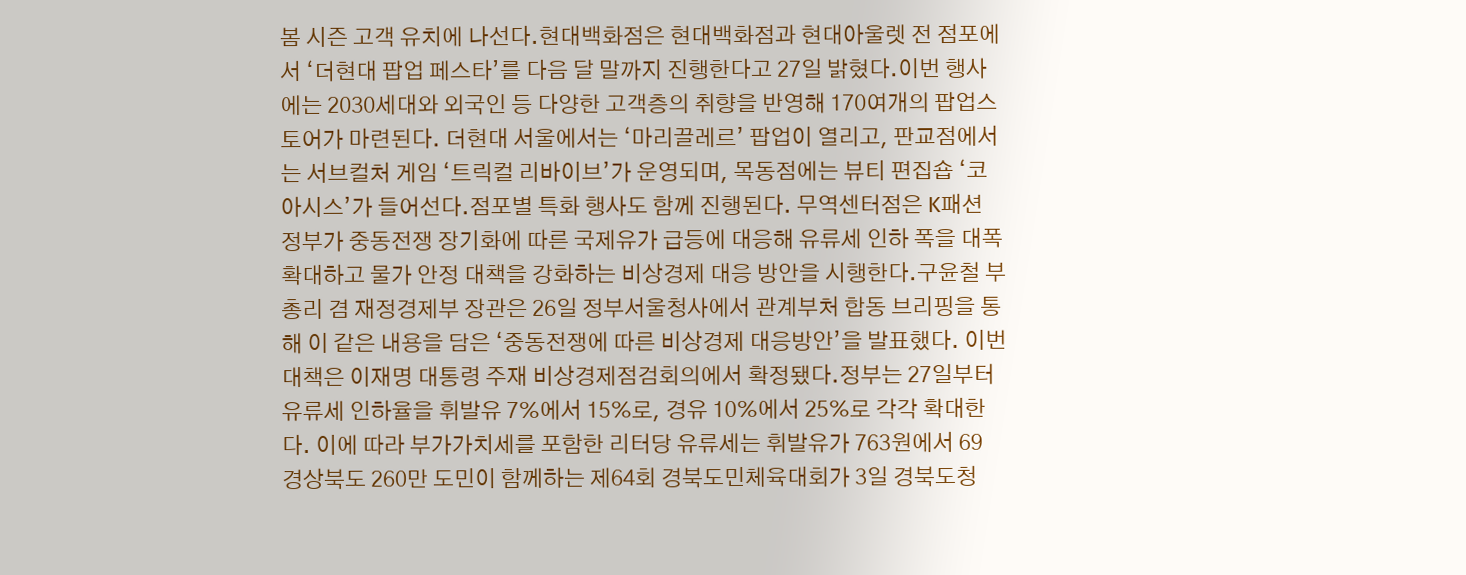봄 시즌 고객 유치에 나선다.현대백화점은 현대백화점과 현대아울렛 전 점포에서 ‘더현대 팝업 페스타’를 다음 달 말까지 진행한다고 27일 밝혔다.이번 행사에는 2030세대와 외국인 등 다양한 고객층의 취향을 반영해 170여개의 팝업스토어가 마련된다. 더현대 서울에서는 ‘마리끌레르’ 팝업이 열리고, 판교점에서는 서브컬처 게임 ‘트릭컬 리바이브’가 운영되며, 목동점에는 뷰티 편집숍 ‘코아시스’가 들어선다.점포별 특화 행사도 함께 진행된다. 무역센터점은 K패션
정부가 중동전쟁 장기화에 따른 국제유가 급등에 대응해 유류세 인하 폭을 대폭 확대하고 물가 안정 대책을 강화하는 비상경제 대응 방안을 시행한다.구윤철 부총리 겸 재정경제부 장관은 26일 정부서울청사에서 관계부처 합동 브리핑을 통해 이 같은 내용을 담은 ‘중동전쟁에 따른 비상경제 대응방안’을 발표했다. 이번 대책은 이재명 대통령 주재 비상경제점검회의에서 확정됐다.정부는 27일부터 유류세 인하율을 휘발유 7%에서 15%로, 경유 10%에서 25%로 각각 확대한다. 이에 따라 부가가치세를 포함한 리터당 유류세는 휘발유가 763원에서 69
경상북도 260만 도민이 함께하는 제64회 경북도민체육대회가 3일 경북도청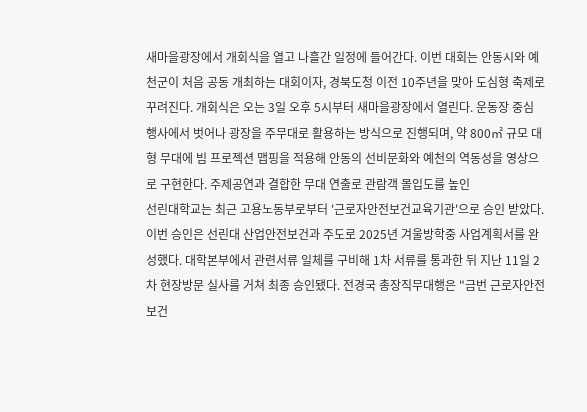새마을광장에서 개회식을 열고 나흘간 일정에 들어간다. 이번 대회는 안동시와 예천군이 처음 공동 개최하는 대회이자, 경북도청 이전 10주년을 맞아 도심형 축제로 꾸려진다. 개회식은 오는 3일 오후 5시부터 새마을광장에서 열린다. 운동장 중심 행사에서 벗어나 광장을 주무대로 활용하는 방식으로 진행되며, 약 800㎡ 규모 대형 무대에 빔 프로젝션 맵핑을 적용해 안동의 선비문화와 예천의 역동성을 영상으로 구현한다. 주제공연과 결합한 무대 연출로 관람객 몰입도를 높인
선린대학교는 최근 고용노동부로부터 '근로자안전보건교육기관'으로 승인 받았다. 이번 승인은 선린대 산업안전보건과 주도로 2025년 겨울방학중 사업계획서를 완성했다. 대학본부에서 관련서류 일체를 구비해 1차 서류를 통과한 뒤 지난 11일 2차 현장방문 실사를 거쳐 최종 승인됐다. 전경국 총장직무대행은 "금번 근로자안전보건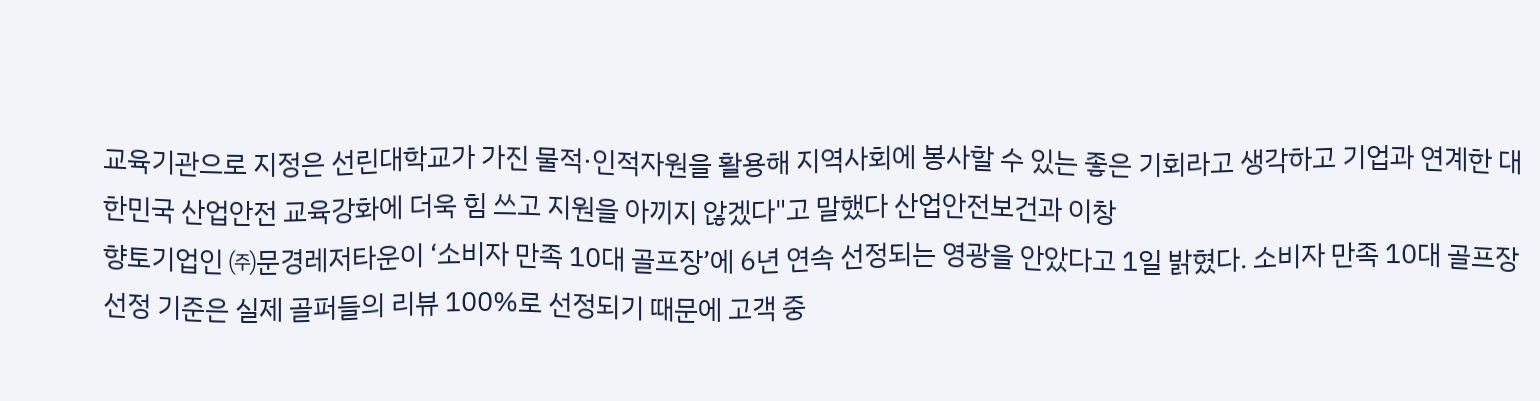교육기관으로 지정은 선린대학교가 가진 물적·인적자원을 활용해 지역사회에 봉사할 수 있는 좋은 기회라고 생각하고 기업과 연계한 대한민국 산업안전 교육강화에 더욱 힘 쓰고 지원을 아끼지 않겠다"고 말했다 산업안전보건과 이창
향토기업인 ㈜문경레저타운이 ‘소비자 만족 10대 골프장’에 6년 연속 선정되는 영광을 안았다고 1일 밝혔다. 소비자 만족 10대 골프장 선정 기준은 실제 골퍼들의 리뷰 100%로 선정되기 때문에 고객 중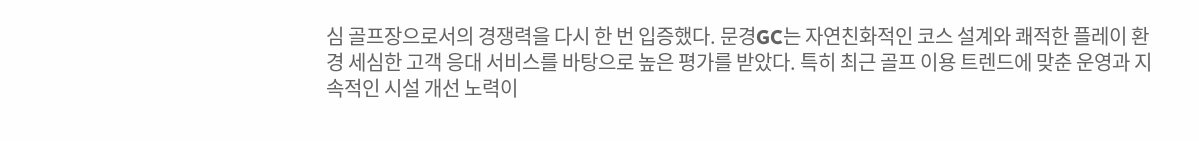심 골프장으로서의 경쟁력을 다시 한 번 입증했다. 문경GC는 자연친화적인 코스 설계와 쾌적한 플레이 환경 세심한 고객 응대 서비스를 바탕으로 높은 평가를 받았다. 특히 최근 골프 이용 트렌드에 맞춘 운영과 지속적인 시설 개선 노력이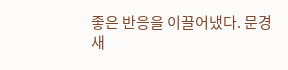좋은 반응을 이끌어냈다. 문경새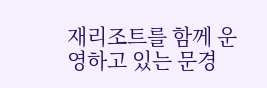재리조트를 함께 운영하고 있는 문경